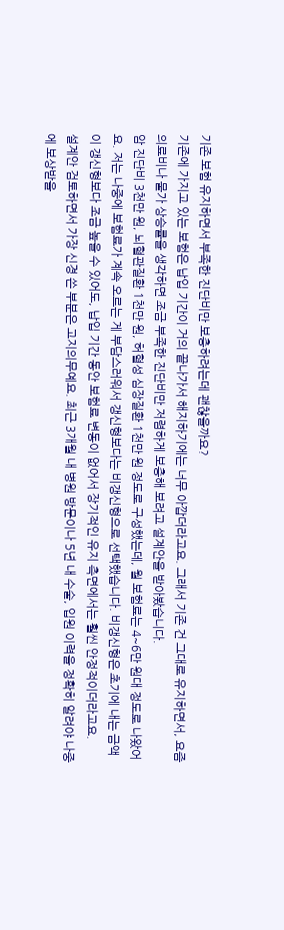기존 보험 유지하면서 부족한 진단비만 보충하려는데 괜찮을까요?
기존에 가지고 있는 보험은 납입 기간이 거의 끝나가서 해지하기에는 너무 아깝더라고요. 그래서 기존 건 그대로 유지하면서, 요즘 의료비나 물가 상승률을 생각하면 조금 부족한 진단비만 저렴하게 보충해 보려고 설계안을 받아봤습니다.
암 진단비 3천만 원, 뇌혈관질환 1천만 원, 허혈성 심장질환 1천만 원 정도로 구성했는데, 월 보험료는 4~6만 원대 정도로 나왔어요. 저는 나중에 보험료가 계속 오르는 게 부담스러워서 갱신형보다는 비갱신형으로 선택했습니다. 비갱신형은 초기에 내는 금액이 갱신형보다 조금 높을 수 있어도, 납입 기간 동안 보험료 변동이 없어서 장기적인 유지 측면에서는 훨씬 안정적이더라고요.
설계안 검토하면서 가장 신경 쓴 부분은 고지의무예요. 최근 3개월 내 병원 방문이나 5년 내 수술, 입원 이력을 정확히 알려야 나중에 보상받을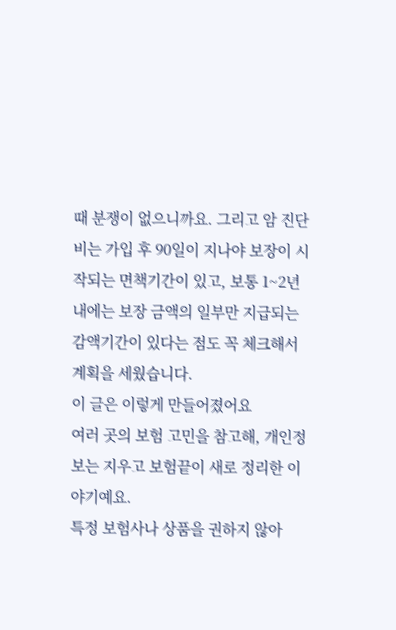때 분쟁이 없으니까요. 그리고 암 진단비는 가입 후 90일이 지나야 보장이 시작되는 면책기간이 있고, 보통 1~2년 내에는 보장 금액의 일부만 지급되는 감액기간이 있다는 점도 꼭 체크해서 계획을 세웠습니다.
이 글은 이렇게 만들어졌어요
여러 곳의 보험 고민을 참고해, 개인정보는 지우고 보험끝이 새로 정리한 이야기예요.
특정 보험사나 상품을 권하지 않아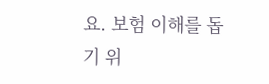요. 보험 이해를 돕기 위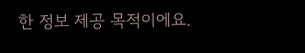한 정보 제공 목적이에요.